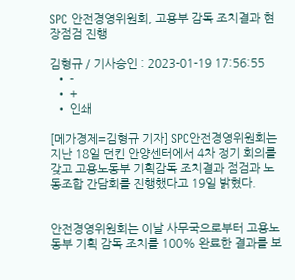SPC 안전경영위원회, 고용부 감독 조치결과 현장점검 진행

김형규 / 기사승인 : 2023-01-19 17:56:55
  • -
  • +
  • 인쇄

[메가경제=김형규 기자] SPC안전경영위원회는 지난 18일 던킨 안양센터에서 4차 정기 회의를 갖고 고용노동부 기획감독 조치결과 점검과 노동조합 간담회를 진행했다고 19일 밝혔다.


안전경영위원회는 이날 사무국으로부터 고용노동부 기획 감독 조치를 100% 완료한 결과를 보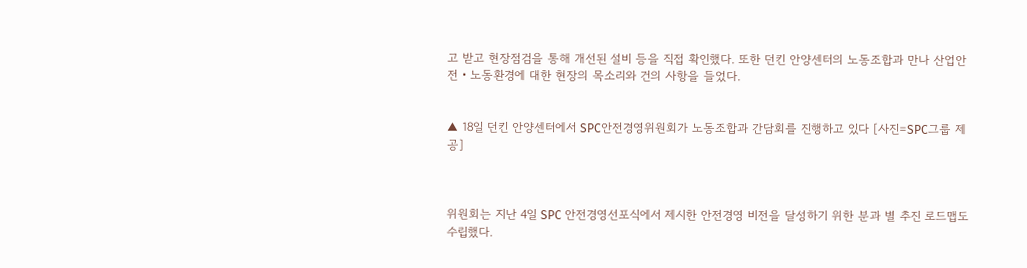고 받고 현장점검을 통해 개선된 설비 등을 직접 확인했다. 또한 던킨 안양센터의 노동조합과 만나 산업안전‧노동환경에 대한 현장의 목소리와 건의 사항을 들었다.


▲ 18일 던킨 안양센터에서 SPC안전경영위원회가 노동조합과 간담회를 진행하고 있다 [사진=SPC그룹 제공]



위원회는 지난 4일 SPC 안전경영선포식에서 제시한 안전경영 비전을 달성하기 위한 분과 별 추진 로드맵도 수립했다.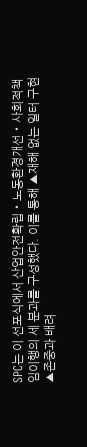SPC는 이 선포식에서 산업안전확립‧노동환경개선‧사회적책임이행의 세 분과를 구성했다. 이를 통해 ▲재해 없는 일터 구현 ▲존중과 배려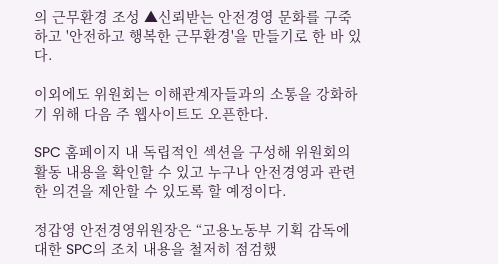의 근무환경 조성 ▲신뢰받는 안전경영 문화를 구죽하고 '안전하고 행복한 근무환경'을 만들기로 한 바 있다.

이외에도 위원회는 이해관계자들과의 소통을 강화하기 위해 다음 주 웹사이트도 오픈한다.

SPC 홈페이지 내 독립적인 섹션을 구성해 위원회의 활동 내용을 확인할 수 있고 누구나 안전경영과 관련한 의견을 제안할 수 있도록 할 예정이다.

정갑영 안전경영위원장은 “고용노동부 기획 감독에 대한 SPC의 조치 내용을 철저히 점검했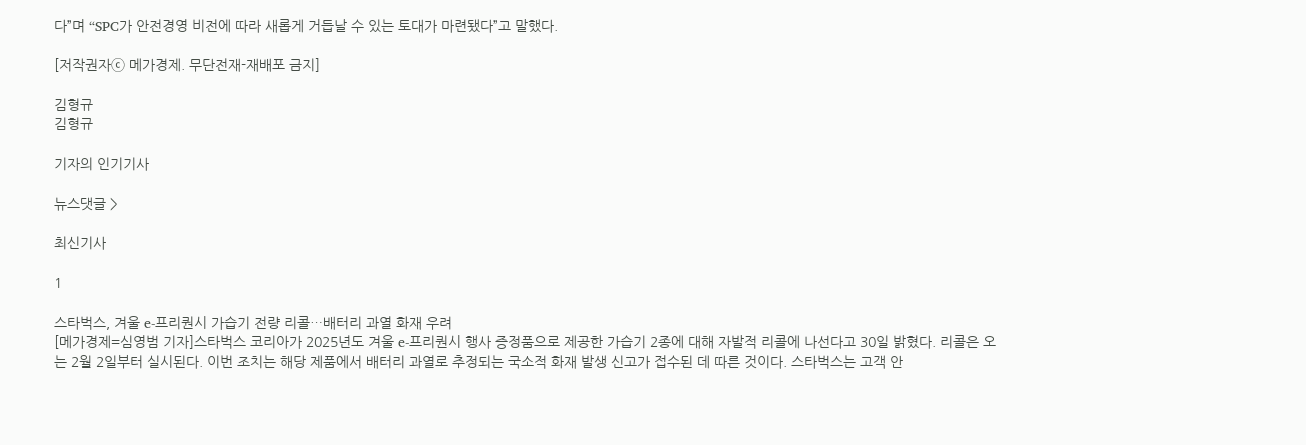다”며 “SPC가 안전경영 비전에 따라 새롭게 거듭날 수 있는 토대가 마련됐다”고 말했다.

[저작권자ⓒ 메가경제. 무단전재-재배포 금지]

김형규
김형규

기자의 인기기사

뉴스댓글 >

최신기사

1

스타벅스, 겨울 e-프리퀀시 가습기 전량 리콜…배터리 과열 화재 우려
[메가경제=심영범 기자]스타벅스 코리아가 2025년도 겨울 e-프리퀀시 행사 증정품으로 제공한 가습기 2종에 대해 자발적 리콜에 나선다고 30일 밝혔다. 리콜은 오는 2월 2일부터 실시된다. 이번 조치는 해당 제품에서 배터리 과열로 추정되는 국소적 화재 발생 신고가 접수된 데 따른 것이다. 스타벅스는 고객 안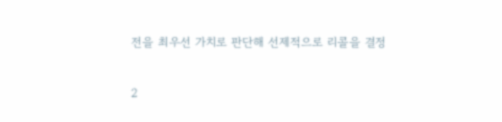전을 최우선 가치로 판단해 선제적으로 리콜을 결정

2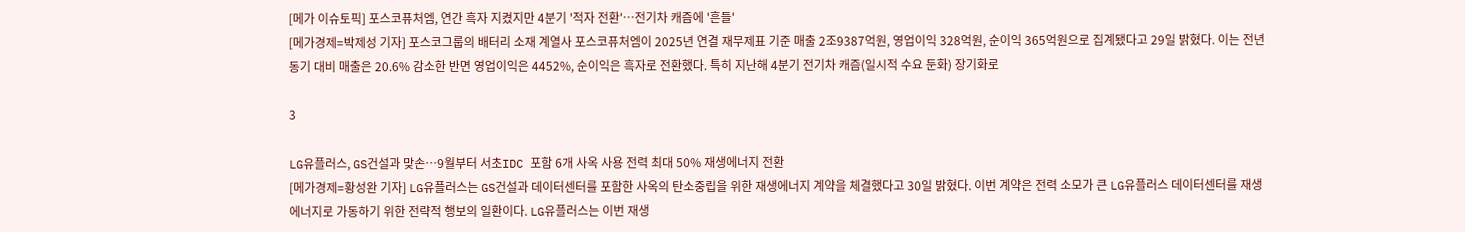[메가 이슈토픽] 포스코퓨처엠, 연간 흑자 지켰지만 4분기 '적자 전환'…전기차 캐즘에 '흔들'
[메가경제=박제성 기자] 포스코그룹의 배터리 소재 계열사 포스코퓨처엠이 2025년 연결 재무제표 기준 매출 2조9387억원, 영업이익 328억원, 순이익 365억원으로 집계됐다고 29일 밝혔다. 이는 전년동기 대비 매출은 20.6% 감소한 반면 영업이익은 4452%, 순이익은 흑자로 전환했다. 특히 지난해 4분기 전기차 캐즘(일시적 수요 둔화) 장기화로

3

LG유플러스, GS건설과 맞손…9월부터 서초IDC 포함 6개 사옥 사용 전력 최대 50% 재생에너지 전환
[메가경제=황성완 기자] LG유플러스는 GS건설과 데이터센터를 포함한 사옥의 탄소중립을 위한 재생에너지 계약을 체결했다고 30일 밝혔다. 이번 계약은 전력 소모가 큰 LG유플러스 데이터센터를 재생에너지로 가동하기 위한 전략적 행보의 일환이다. LG유플러스는 이번 재생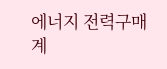에너지 전력구매계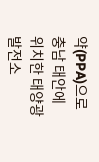약(PPA)으로 충남 태안에 위치한 태양광 발전소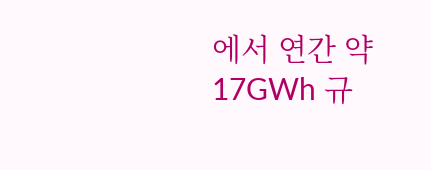에서 연간 약 17GWh 규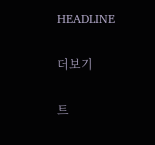HEADLINE

더보기

트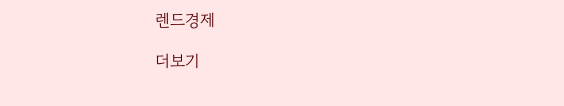렌드경제

더보기